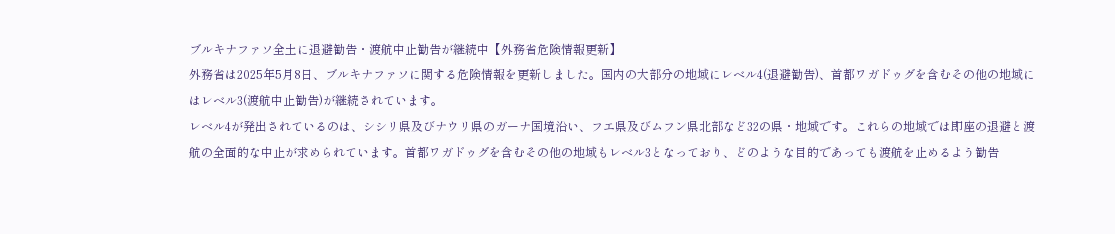ブルキナファソ全土に退避勧告・渡航中止勧告が継続中【外務省危険情報更新】
外務省は2025年5月8日、ブルキナファソに関する危険情報を更新しました。国内の大部分の地域にレベル4(退避勧告)、首都ワガドゥグを含むその他の地域にはレベル3(渡航中止勧告)が継続されています。
レベル4が発出されているのは、シシリ県及びナウリ県のガーナ国境沿い、フエ県及びムフン県北部など32の県・地域です。これらの地域では即座の退避と渡航の全面的な中止が求められています。首都ワガドゥグを含むその他の地域もレベル3となっており、どのような目的であっても渡航を止めるよう勧告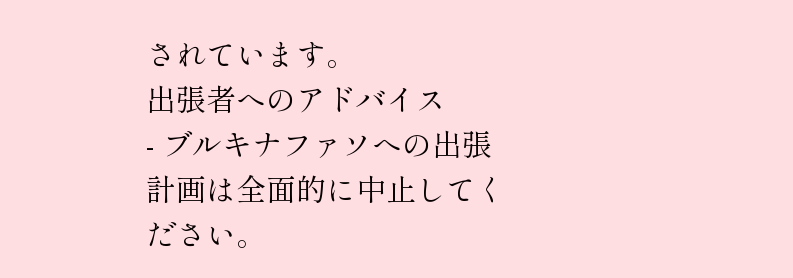されています。
出張者へのアドバイス
- ブルキナファソへの出張計画は全面的に中止してください。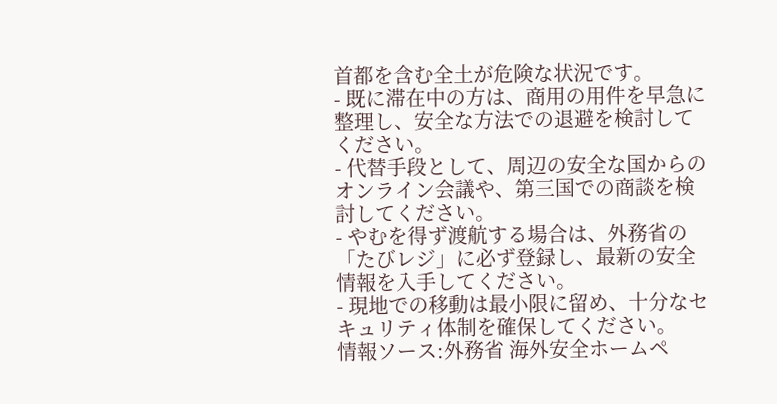首都を含む全土が危険な状況です。
- 既に滞在中の方は、商用の用件を早急に整理し、安全な方法での退避を検討してください。
- 代替手段として、周辺の安全な国からのオンライン会議や、第三国での商談を検討してください。
- やむを得ず渡航する場合は、外務省の「たびレジ」に必ず登録し、最新の安全情報を入手してください。
- 現地での移動は最小限に留め、十分なセキュリティ体制を確保してください。
情報ソース:外務省 海外安全ホームペ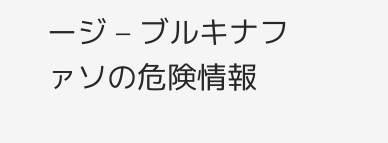ージ – ブルキナファソの危険情報